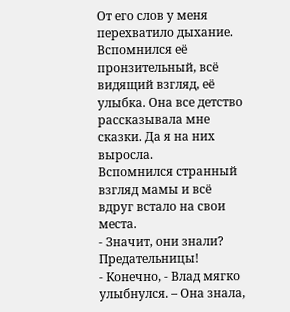От его слов у меня перехватило дыхание. Вспомнился её пронзительный, всё видящий взгляд, её улыбка. Она все детство рассказывала мне сказки. Да я на них выросла.
Вспомнился странный взгляд мамы и всё вдруг встало на свои места.
- Значит, они знали? Предательницы!
- Конечно, - Влад мягко улыбнулся. – Она знала,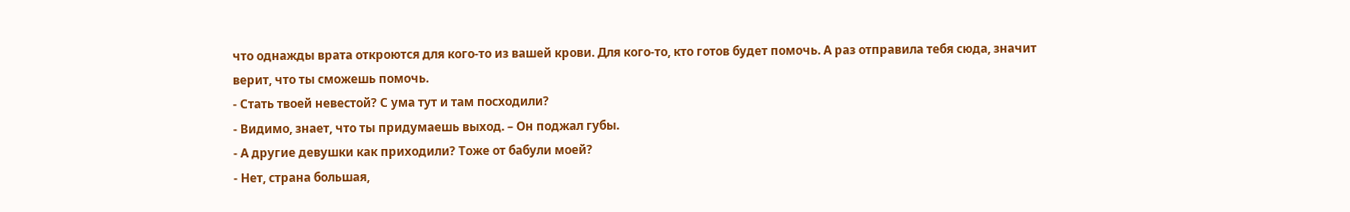что однажды врата откроются для кого-то из вашей крови. Для кого-то, кто готов будет помочь. А раз отправила тебя сюда, значит верит, что ты сможешь помочь.
- Стать твоей невестой? С ума тут и там посходили?
- Видимо, знает, что ты придумаешь выход. – Он поджал губы.
- А другие девушки как приходили? Тоже от бабули моей?
- Нет, страна большая,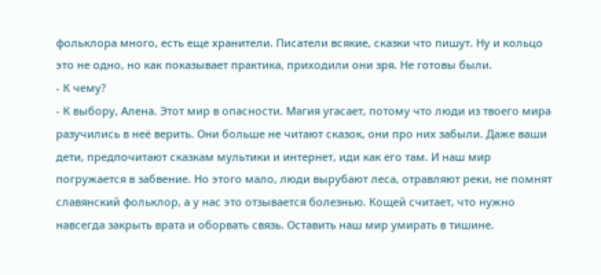фольклора много, есть еще хранители. Писатели всякие, сказки что пишут. Ну и кольцо это не одно, но как показывает практика, приходили они зря. Не готовы были.
- К чему?
- К выбору, Алена. Этот мир в опасности. Магия угасает, потому что люди из твоего мира разучились в неё верить. Они больше не читают сказок, они про них забыли. Даже ваши дети, предпочитают сказкам мультики и интернет, иди как его там. И наш мир погружается в забвение. Но этого мало, люди вырубают леса, отравляют реки, не помнят славянский фольклор, а у нас это отзывается болезнью. Кощей считает, что нужно навсегда закрыть врата и оборвать связь. Оставить наш мир умирать в тишине.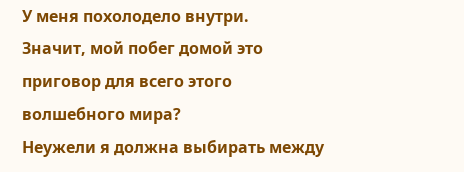У меня похолодело внутри.
Значит, мой побег домой это приговор для всего этого волшебного мира?
Неужели я должна выбирать между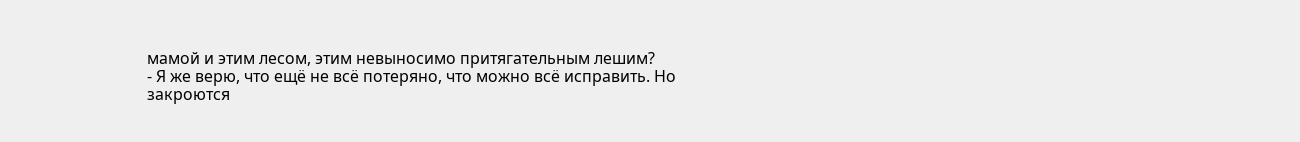мамой и этим лесом, этим невыносимо притягательным лешим?
- Я же верю, что ещё не всё потеряно, что можно всё исправить. Но закроются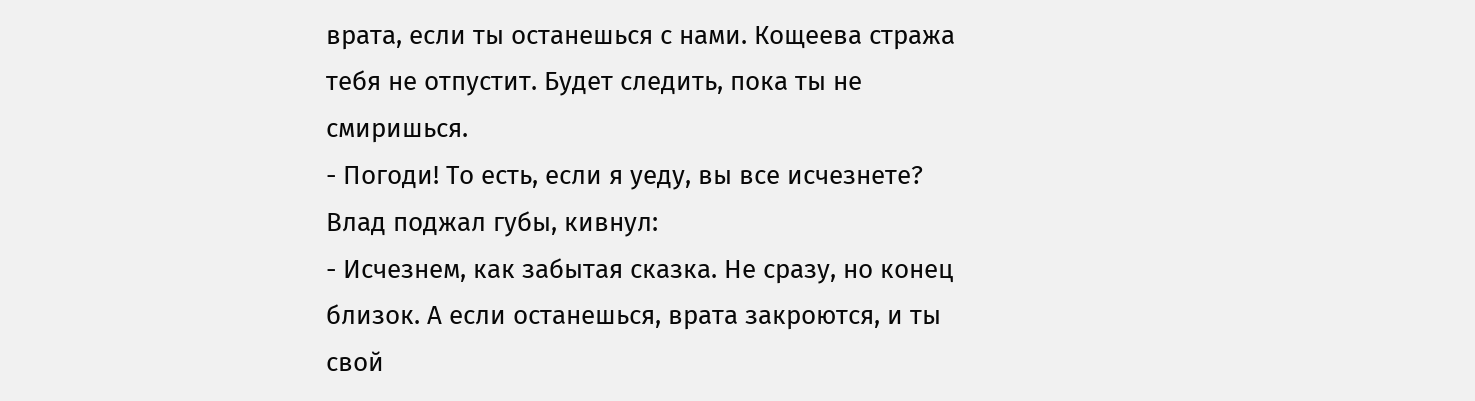врата, если ты останешься с нами. Кощеева стража тебя не отпустит. Будет следить, пока ты не смиришься.
- Погоди! То есть, если я уеду, вы все исчезнете?
Влад поджал губы, кивнул:
- Исчезнем, как забытая сказка. Не сразу, но конец близок. А если останешься, врата закроются, и ты свой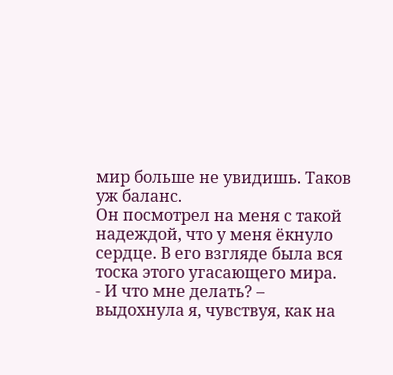мир больше не увидишь. Таков уж баланс.
Он посмотрел на меня с такой надеждой, что у меня ёкнуло сердце. В его взгляде была вся тоска этого угасающего мира.
- И что мне делать? – выдохнула я, чувствуя, как на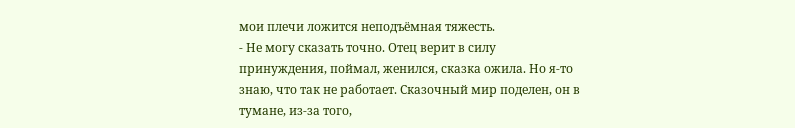мои плечи ложится неподъёмная тяжесть.
- Не могу сказать точно. Отец верит в силу принуждения, поймал, женился, сказка ожила. Но я-то знаю, что так не работает. Сказочный мир поделен, он в тумане, из-за того,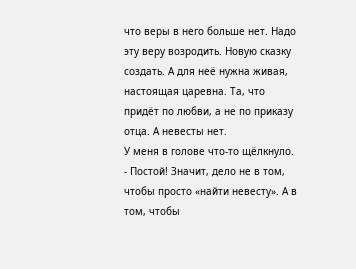что веры в него больше нет. Надо эту веру возродить. Новую сказку создать. А для неё нужна живая, настоящая царевна. Та, что придёт по любви, а не по приказу отца. А невесты нет.
У меня в голове что-то щёлкнуло.
- Постой! Значит, дело не в том, чтобы просто «найти невесту». А в том, чтобы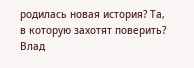родилась новая история? Та, в которую захотят поверить?
Влад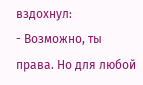вздохнул:
- Возможно, ты права. Но для любой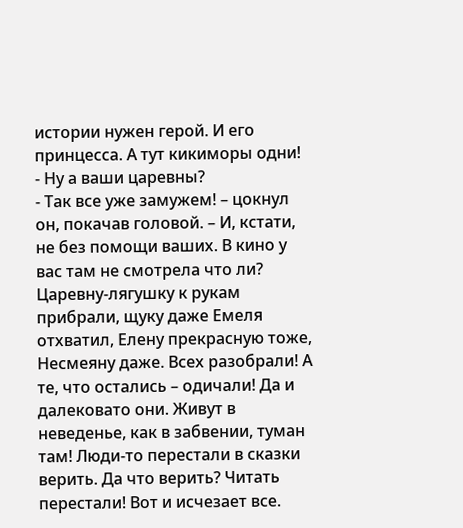истории нужен герой. И его принцесса. А тут кикиморы одни!
- Ну а ваши царевны?
- Так все уже замужем! – цокнул он, покачав головой. – И, кстати, не без помощи ваших. В кино у вас там не смотрела что ли? Царевну-лягушку к рукам прибрали, щуку даже Емеля отхватил, Елену прекрасную тоже, Несмеяну даже. Всех разобрали! А те, что остались – одичали! Да и далековато они. Живут в неведенье, как в забвении, туман там! Люди-то перестали в сказки верить. Да что верить? Читать перестали! Вот и исчезает все.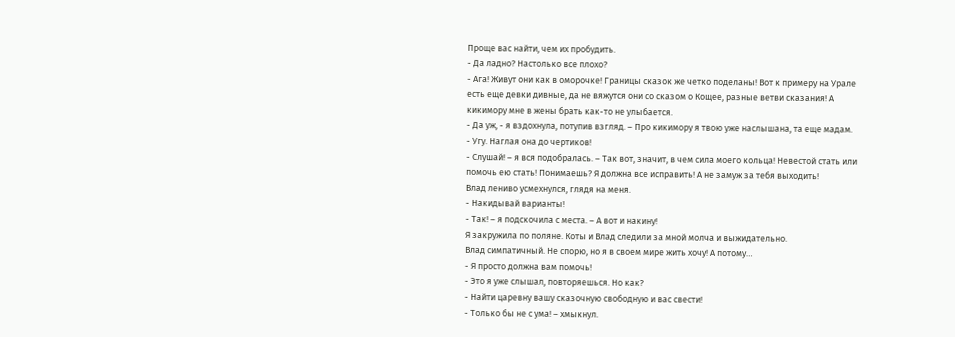Проще вас найти, чем их пробудить.
- Да ладно? Настолько все плохо?
- Ага! Живут они как в оморочке! Границы сказок же четко поделаны! Вот к примеру на Урале есть еще девки дивные, да не вяжутся они со сказом о Кощее, разные ветви сказания! А кикимору мне в жены брать как-то не улыбается.
- Да уж, - я вздохнула, потупив взгляд. – Про кикимору я твою уже наслышана, та еще мадам.
- Угу. Наглая она до чертиков!
- Слушай! – я вся подобралась. – Так вот, значит, в чем сила моего кольца! Невестой стать или помочь ею стать! Понимаешь? Я должна все исправить! А не замуж за тебя выходить!
Влад лениво усмехнулся, глядя на меня.
- Накидывай варианты!
- Так! – я подскочила с места. – А вот и накину!
Я закружила по поляне. Коты и Влад следили за мной молча и выжидательно.
Влад симпатичный. Не спорю, но я в своем мире жить хочу! А потому…
- Я просто должна вам помочь!
- Это я уже слышал, повторяешься. Но как?
- Найти царевну вашу сказочную свободную и вас свести!
- Только бы не с ума! – хмыкнул.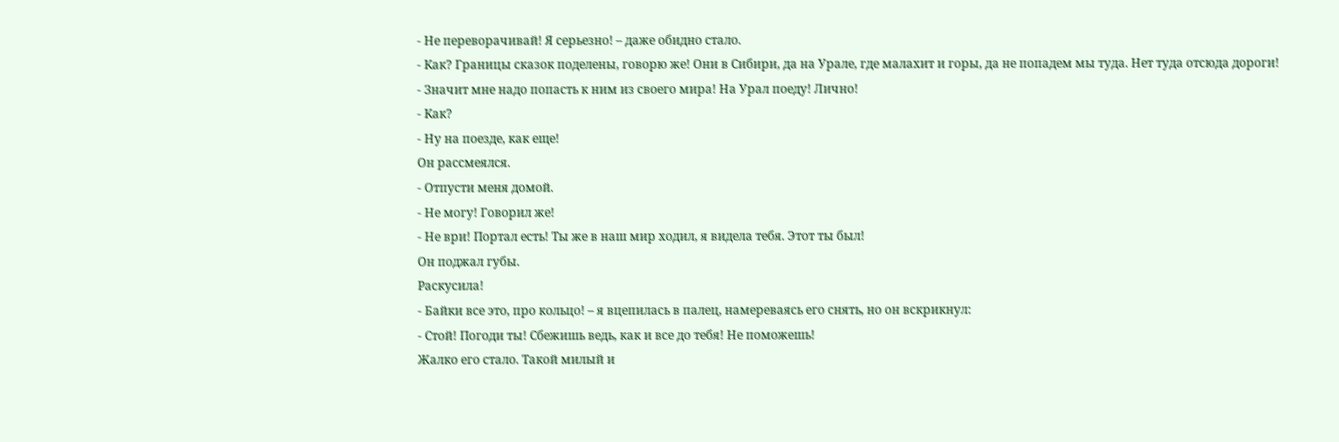- Не переворачивай! Я серьезно! – даже обидно стало.
- Как? Границы сказок поделены, говорю же! Они в Сибири, да на Урале, где малахит и горы, да не попадем мы туда. Нет туда отсюда дороги!
- Значит мне надо попасть к ним из своего мира! На Урал поеду! Лично!
- Как?
- Ну на поезде, как еще!
Он рассмеялся.
- Отпусти меня домой.
- Не могу! Говорил же!
- Не ври! Портал есть! Ты же в наш мир ходил, я видела тебя. Этот ты был!
Он поджал губы.
Раскусила!
- Байки все это, про кольцо! – я вцепилась в палец, намереваясь его снять, но он вскрикнул:
- Стой! Погоди ты! Сбежишь ведь, как и все до тебя! Не поможешь!
Жалко его стало. Такой милый и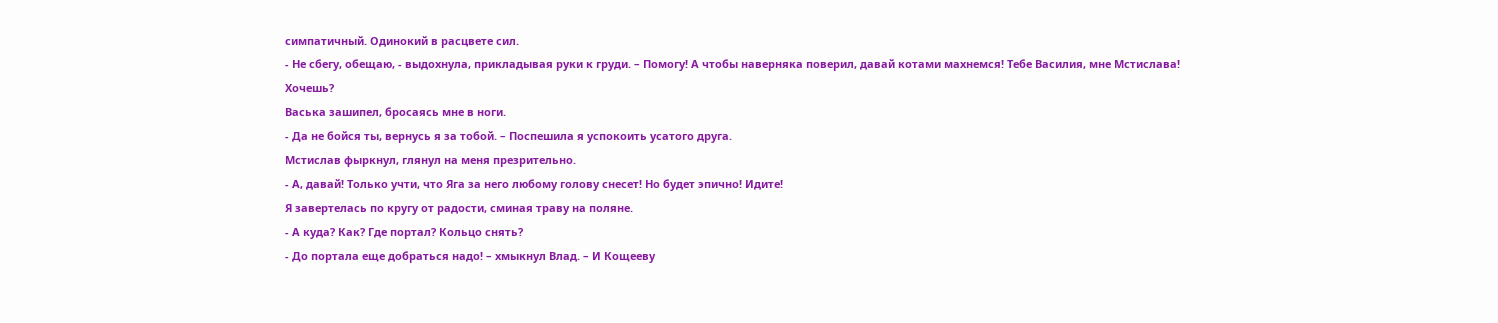симпатичный. Одинокий в расцвете сил.
- Не сбегу, обещаю, - выдохнула, прикладывая руки к груди. – Помогу! А чтобы наверняка поверил, давай котами махнемся! Тебе Василия, мне Мстислава! Хочешь?
Васька зашипел, бросаясь мне в ноги.
- Да не бойся ты, вернусь я за тобой. – Поспешила я успокоить усатого друга.
Мстислав фыркнул, глянул на меня презрительно.
- А, давай! Только учти, что Яга за него любому голову снесет! Но будет эпично! Идите!
Я завертелась по кругу от радости, сминая траву на поляне.
- А куда? Как? Где портал? Кольцо снять?
- До портала еще добраться надо! – хмыкнул Влад. – И Кощееву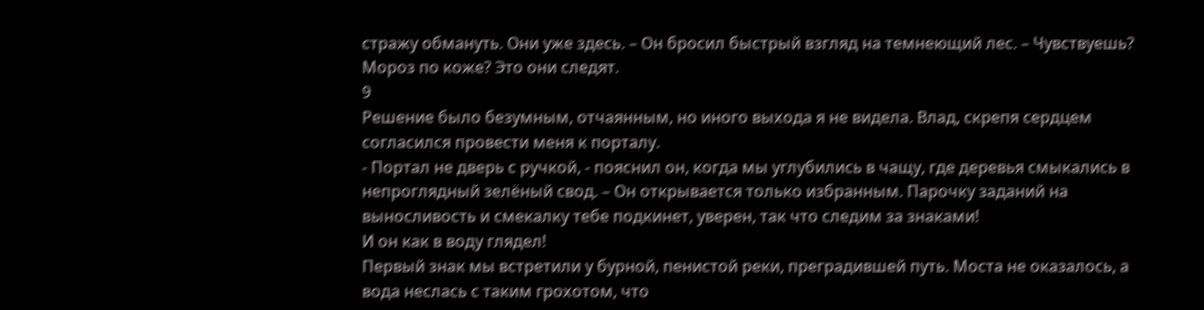стражу обмануть. Они уже здесь. – Он бросил быстрый взгляд на темнеющий лес. – Чувствуешь? Мороз по коже? Это они следят.
9
Решение было безумным, отчаянным, но иного выхода я не видела. Влад, скрепя сердцем согласился провести меня к порталу.
- Портал не дверь с ручкой, - пояснил он, когда мы углубились в чащу, где деревья смыкались в непроглядный зелёный свод. – Он открывается только избранным. Парочку заданий на выносливость и смекалку тебе подкинет, уверен, так что следим за знаками!
И он как в воду глядел!
Первый знак мы встретили у бурной, пенистой реки, преградившей путь. Моста не оказалось, а вода неслась с таким грохотом, что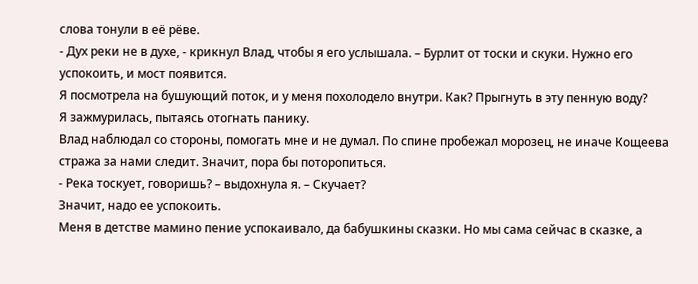слова тонули в её рёве.
- Дух реки не в духе, - крикнул Влад, чтобы я его услышала. – Бурлит от тоски и скуки. Нужно его успокоить, и мост появится.
Я посмотрела на бушующий поток, и у меня похолодело внутри. Как? Прыгнуть в эту пенную воду?
Я зажмурилась, пытаясь отогнать панику.
Влад наблюдал со стороны, помогать мне и не думал. По спине пробежал морозец, не иначе Кощеева стража за нами следит. Значит, пора бы поторопиться.
- Река тоскует, говоришь? – выдохнула я. – Скучает?
Значит, надо ее успокоить.
Меня в детстве мамино пение успокаивало, да бабушкины сказки. Но мы сама сейчас в сказке, а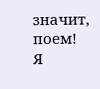значит, поем!
Я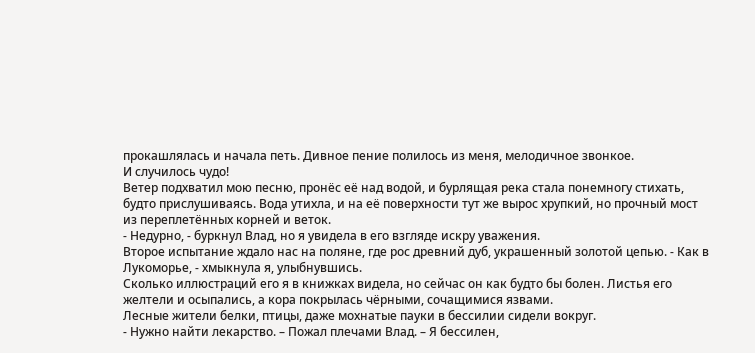прокашлялась и начала петь. Дивное пение полилось из меня, мелодичное звонкое.
И случилось чудо!
Ветер подхватил мою песню, пронёс её над водой, и бурлящая река стала понемногу стихать, будто прислушиваясь. Вода утихла, и на её поверхности тут же вырос хрупкий, но прочный мост из переплетённых корней и веток.
- Недурно, - буркнул Влад, но я увидела в его взгляде искру уважения.
Второе испытание ждало нас на поляне, где рос древний дуб, украшенный золотой цепью. - Как в Лукоморье, - хмыкнула я, улыбнувшись.
Сколько иллюстраций его я в книжках видела, но сейчас он как будто бы болен. Листья его желтели и осыпались, а кора покрылась чёрными, сочащимися язвами.
Лесные жители белки, птицы, даже мохнатые пауки в бессилии сидели вокруг.
- Нужно найти лекарство. – Пожал плечами Влад. – Я бессилен,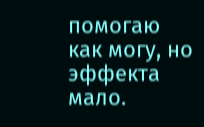помогаю как могу, но эффекта мало.